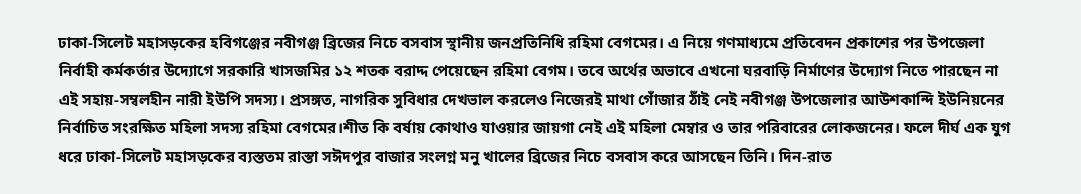ঢাকা-সিলেট মহাসড়কের হবিগঞ্জের নবীগঞ্জ ব্রিজের নিচে বসবাস স্থানীয় জনপ্রতিনিধি রহিমা বেগমের। এ নিয়ে গণমাধ্যমে প্রতিবেদন প্রকাশের পর উপজেলা নির্বাহী কর্মকর্তার উদ্যোগে সরকারি খাসজমির ১২ শতক বরাদ্দ পেয়েছেন রহিমা বেগম। তবে অর্থের অভাবে এখনো ঘরবাড়ি নির্মাণের উদ্যোগ নিতে পারছেন না এই সহায়-সম্বলহীন নারী ইউপি সদস্য। প্রসঙ্গত, নাগরিক সুবিধার দেখভাল করলেও নিজেরই মাথা গোঁজার ঠাঁই নেই নবীগঞ্জ উপজেলার আউশকান্দি ইউনিয়নের নির্বাচিত সংরক্ষিত মহিলা সদস্য রহিমা বেগমের।শীত কি বর্ষায় কোথাও যাওয়ার জায়গা নেই এই মহিলা মেম্বার ও তার পরিবারের লোকজনের। ফলে দীর্ঘ এক যুগ ধরে ঢাকা-সিলেট মহাসড়কের ব্যস্ততম রাস্তা সঈদপুর বাজার সংলগ্ন মনু খালের ব্রিজের নিচে বসবাস করে আসছেন তিনি। দিন-রাত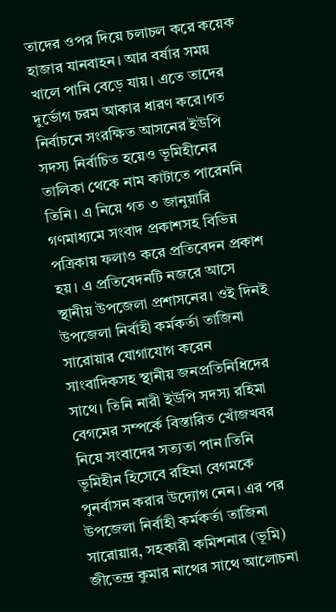তাদের ওপর দিয়ে চলাচল করে কয়েক হাজার যানবাহন। আর বর্ষার সময় খালে পানি বেড়ে যায়। এতে তাদের দুর্ভোগ চরম আকার ধারণ করে।গত নির্বাচনে সংরক্ষিত আসনের ইউপি সদস্য নির্বাচিত হয়েও ভূমিহীনের তালিকা থেকে নাম কাটাতে পারেননি তিনি। এ নিয়ে গত ৩ জানুয়ারি গণমাধ্যমে সংবাদ প্রকাশসহ বিভিন্ন পত্রিকায় ফলাও করে প্রতিবেদন প্রকাশ হয়। এ প্রতিবেদনটি নজরে আসে স্থানীয় উপজেলা প্রশাসনের। ওই দিনই উপজেলা নির্বাহী কর্মকর্তা তাজিনা সারোয়ার যোগাযোগ করেন সাংবাদিকসহ স্থানীয় জনপ্রতিনিধিদের সাথে। তিনি নারী ইউপি সদস্য রহিমা বেগমের সম্পর্কে বিস্তারিত খোঁজখবর নিয়ে সংবাদের সত্যতা পান।তিনি ভূমিহীন হিসেবে রহিমা বেগমকে পুনর্বাসন করার উদ্যোগ নেন। এর পর উপজেলা নির্বাহী কর্মকর্তা তাজিনা সারোয়ার, সহকারী কমিশনার (ভূমি) জীতেন্দ্র কুমার নাথের সাথে আলোচনা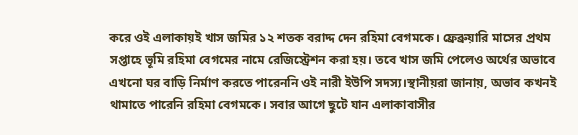করে ওই এলাকায়ই খাস জমির ১২ শতক বরাদ্দ দেন রহিমা বেগমকে। ফ্রেব্রুয়ারি মাসের প্রথম সপ্তাহে ভূমি রহিমা বেগমের নামে রেজিস্ট্রেশন করা হয়। তবে খাস জমি পেলেও অর্থের অভাবে এখনো ঘর বাড়ি নির্মাণ করতে পারেননি ওই নারী ইউপি সদস্য।স্থানীয়রা জানায়, অভাব কখনই থামাতে পারেনি রহিমা বেগমকে। সবার আগে ছুটে যান এলাকাবাসীর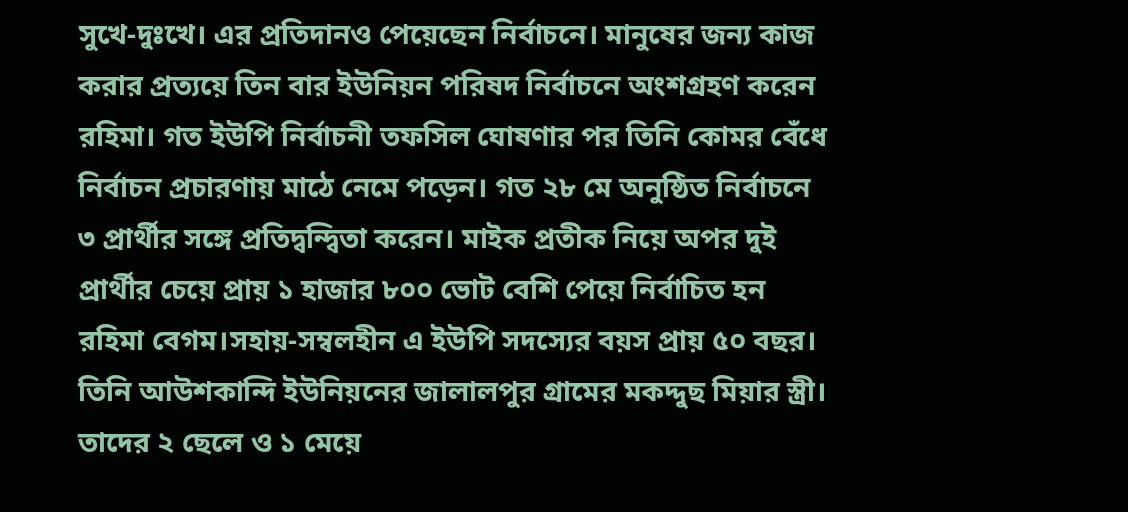সুখে-দুঃখে। এর প্রতিদানও পেয়েছেন নির্বাচনে। মানুষের জন্য কাজ করার প্রত্যয়ে তিন বার ইউনিয়ন পরিষদ নির্বাচনে অংশগ্রহণ করেন রহিমা। গত ইউপি নির্বাচনী তফসিল ঘোষণার পর তিনি কোমর বেঁধে নির্বাচন প্রচারণায় মাঠে নেমে পড়েন। গত ২৮ মে অনুষ্ঠিত নির্বাচনে ৩ প্রার্থীর সঙ্গে প্রতিদ্বন্দ্বিতা করেন। মাইক প্রতীক নিয়ে অপর দুই প্রার্থীর চেয়ে প্রায় ১ হাজার ৮০০ ভোট বেশি পেয়ে নির্বাচিত হন রহিমা বেগম।সহায়-সম্বলহীন এ ইউপি সদস্যের বয়স প্রায় ৫০ বছর। তিনি আউশকান্দি ইউনিয়নের জালালপুর গ্রামের মকদ্দুছ মিয়ার স্ত্রী। তাদের ২ ছেলে ও ১ মেয়ে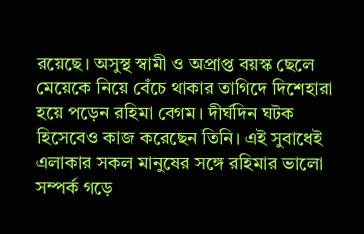রয়েছে। অসুস্থ স্বামী ও অপ্রাপ্ত বয়স্ক ছেলে মেয়েকে নিয়ে বেঁচে থাকার তাগিদে দিশেহারা হয়ে পড়েন রহিমা বেগম। দীর্ঘদিন ঘটক হিসেবেও কাজ করেছেন তিনি। এই সুবাধেই এলাকার সকল মানুষের সঙ্গে রহিমার ভালো সম্পর্ক গড়ে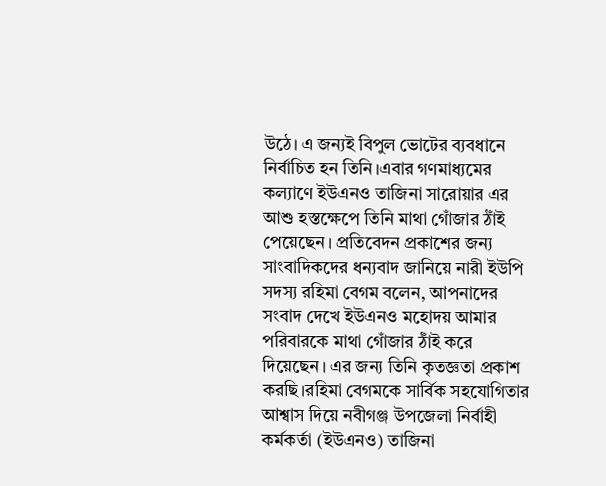উঠে। এ জন্যই বিপুল ভোটের ব্যবধানে নির্বাচিত হন তিনি।এবার গণমাধ্যমের কল্যাণে ইউএনও তাজিনা সারোয়ার এর আশু হস্তক্ষেপে তিনি মাথা গোঁজার ঠাঁই পেয়েছেন। প্রতিবেদন প্রকাশের জন্য সাংবাদিকদের ধন্যবাদ জানিয়ে নারী ইউপি সদস্য রহিমা বেগম বলেন, আপনাদের সংবাদ দেখে ইউএনও মহোদয় আমার পরিবারকে মাথা গোঁজার ঠাঁই করে দিয়েছেন। এর জন্য তিনি কৃতজ্ঞতা প্রকাশ করছি।রহিমা বেগমকে সার্বিক সহযোগিতার আশ্বাস দিয়ে নবীগঞ্জ উপজেলা নির্বাহী কর্মকর্তা (ইউএনও) তাজিনা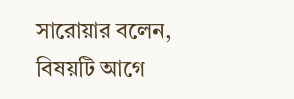সারোয়ার বলেন, বিষয়টি আগে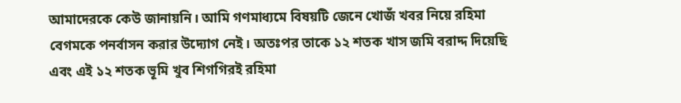আমাদেরকে কেউ জানায়নি। আমি গণমাধ্যমে বিষয়টি জেনে খোজঁ খবর নিয়ে রহিমা বেগমকে পনর্বাসন করার উদ্যোগ নেই। অতঃপর তাকে ১২ শতক খাস জমি বরাদ্দ দিয়েছি এবং এই ১২ শতক ভূমি খুব শিগগিরই রহিমা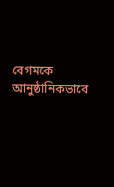বেগমকে আনুষ্ঠানিকভাবে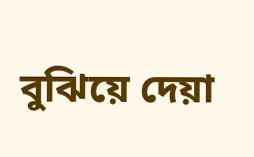বুঝিয়ে দেয়া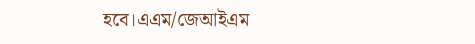হবে।এএম/জেআইএম